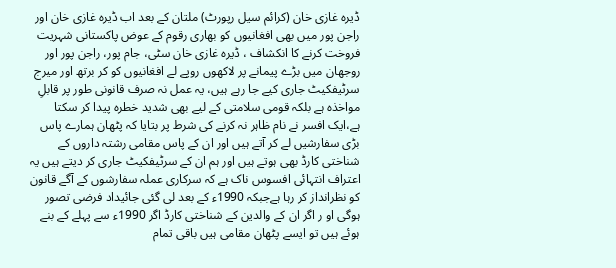ڈیرہ غازی خان (کرائم سیل رپورٹ) ملتان کے بعد اب ڈیرہ غازی خان اور راجن پور میں بھی افغانیوں کو بھاری رقوم کے عوض پاکستانی شہریت فروخت کرنے کا انکشاف ، ڈیرہ غازی خان سٹی، جام پور، راجن پور اور روجھان میں بڑے پیمانے پر لاکھوں روپے لے افغانیوں کو کر برتھ اور میرج سرٹیفکیٹ جاری کیے جا رہے ہیں، یہ عمل نہ صرف قانونی طور پر قابلِ مواخذہ ہے بلکہ قومی سلامتی کے لیے بھی شدید خطرہ پیدا کر سکتا ہے،ایک افسر نے نام ظاہر نہ کرنے کی شرط پر بتایا کہ پٹھان ہمارے پاس بڑی سفارشیں لے کر آتے ہیں اور ان کے پاس مقامی رشتہ داروں کے شناختی کارڈ بھی ہوتے ہیں اور ہم ان کے سرٹیفکیٹ جاری کر دیتے ہیں یہ اعتراف انتہائی افسوس ناک ہے کہ سرکاری عملہ سفارشوں کے آگے قانون کو نظرانداز کر رہا ہےجبکہ 1990ء کے بعد لی گئی جائیداد فرضی تصور ہوگی او ر اگر ان کے والدین کے شناختی کارڈ اگر 1990ء سے پہلے کے بنے ہوئے ہیں تو ایسے پٹھان مقامی ہیں باقی تمام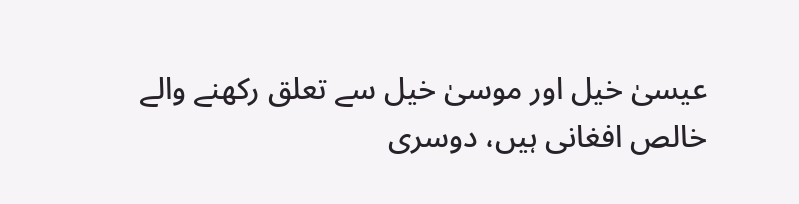عیسیٰ خيل اور موسیٰ خیل سے تعلق رکھنے والے خالص افغانی ہیں، دوسری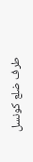طرف ضلع کونسل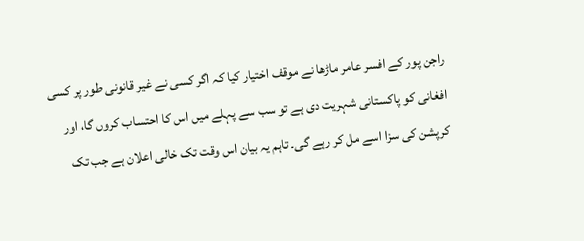راجن پور کے افسر عامر ماڑھا نے موقف اختیار کیا کہ اگر کسی نے غیر قانونی طور پر کسی افغانی کو پاکستانی شہریت دی ہے تو سب سے پہلے میں اس کا احتساب کروں گا، اور کرپشن کی سزا اسے مل کر رہے گی۔ تاہم یہ بیان اس وقت تک خالی اعلان ہے جب تک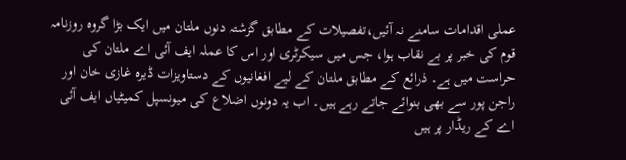عملی اقدامات سامنے نہ آئیں،تفصیلات کے مطابق گزشتہ دنوں ملتان میں ایک بڑا گروہ روزنامہ قوم کی خبر پر بے نقاب ہوا، جس میں سیکرٹری اور اس کا عملہ ایف آئی اے ملتان کی حراست میں ہے۔ ذرائع کے مطابق ملتان کے لیے افغانیوں کے دستاویزات ڈیرہ غازی خان اور راجن پور سے بھی بنوائے جاتے رہے ہیں۔ اب یہ دونوں اضلاع کی میونسپل کمیٹیاں ایف آئی اے کے ریڈار پر ہیں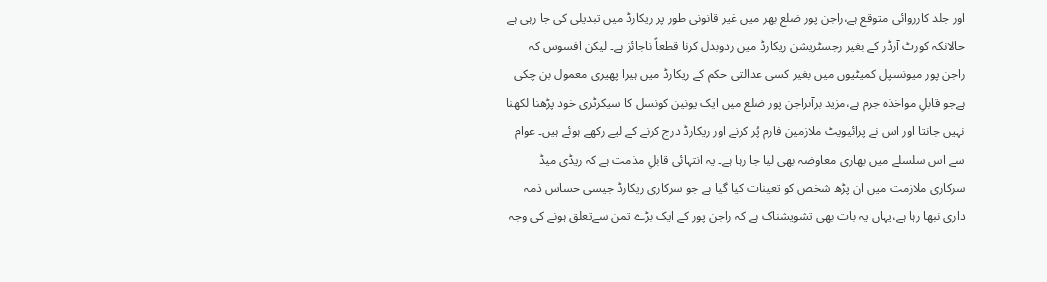اور جلد کارروائی متوقع ہے،راجن پور ضلع بھر میں غیر قانونی طور پر ریکارڈ میں تبدیلی کی جا رہی ہے حالانکہ کورٹ آرڈر کے بغیر رجسٹریشن ریکارڈ میں ردوبدل کرنا قطعاً ناجائز ہے۔ لیکن افسوس کہ راجن پور میونسپل کمیٹیوں میں بغیر کسی عدالتی حکم کے ریکارڈ میں ہیرا پھیری معمول بن چکی ہےجو قابلِ مواخذہ جرم ہے،مزید برآںراجن پور ضلع میں ایک یونین کونسل کا سیکرٹری خود پڑھنا لکھنا نہیں جانتا اور اس نے پرائیویٹ ملازمین فارم پُر کرنے اور ریکارڈ درج کرنے کے لیے رکھے ہوئے ہیں۔ عوام سے اس سلسلے میں بھاری معاوضہ بھی لیا جا رہا ہے۔ یہ انتہائی قابلِ مذمت ہے کہ ریڈی میڈ سرکاری ملازمت میں ان پڑھ شخص کو تعینات کیا گیا ہے جو سرکاری ریکارڈ جیسی حساس ذمہ داری نبھا رہا ہے،یہاں یہ بات بھی تشویشناک ہے کہ راجن پور کے ایک بڑے تمن سےتعلق ہونے کی وجہ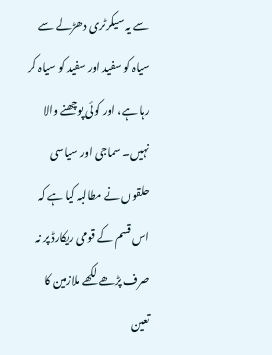سے یہ سیکرٹری دھڑلے سے سیاہ کو سفید اور سفید کو سیاہ کر رہا ہے، اور کوئی پوچھنے والا نہیں۔ سماجی اور سیاسی حلقوں نے مطالبہ کیا ہے کہ اس قسم کے قومی ریکارڈ پر نہ صرف پڑھے لکھے ملازمین کا تعین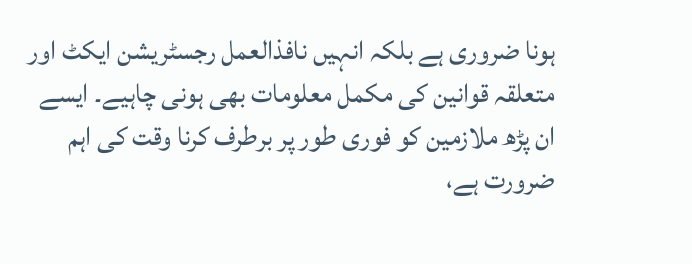ہونا ضروری ہے بلکہ انہیں نافذالعمل رجسٹریشن ایکٹ اور متعلقہ قوانین کی مکمل معلومات بھی ہونی چاہیے۔ ایسے ان پڑھ ملازمین کو فوری طور پر برطرف کرنا وقت کی اہم ضرورت ہے،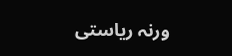ورنہ ریاستی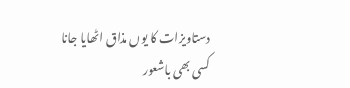دستاویزات کا یوں مذاق اٹھایا جانا کسی بھی باشعور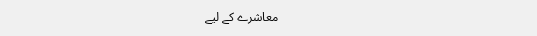معاشرے کے لیے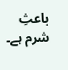باعثِ شرم ہے۔